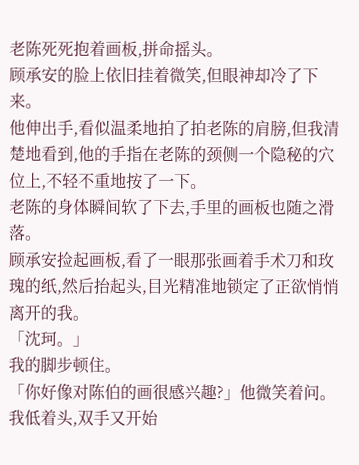老陈死死抱着画板,拼命摇头。
顾承安的脸上依旧挂着微笑,但眼神却冷了下来。
他伸出手,看似温柔地拍了拍老陈的肩膀,但我清楚地看到,他的手指在老陈的颈侧一个隐秘的穴位上,不轻不重地按了一下。
老陈的身体瞬间软了下去,手里的画板也随之滑落。
顾承安捡起画板,看了一眼那张画着手术刀和玫瑰的纸,然后抬起头,目光精准地锁定了正欲悄悄离开的我。
「沈珂。」
我的脚步顿住。
「你好像对陈伯的画很感兴趣?」他微笑着问。
我低着头,双手又开始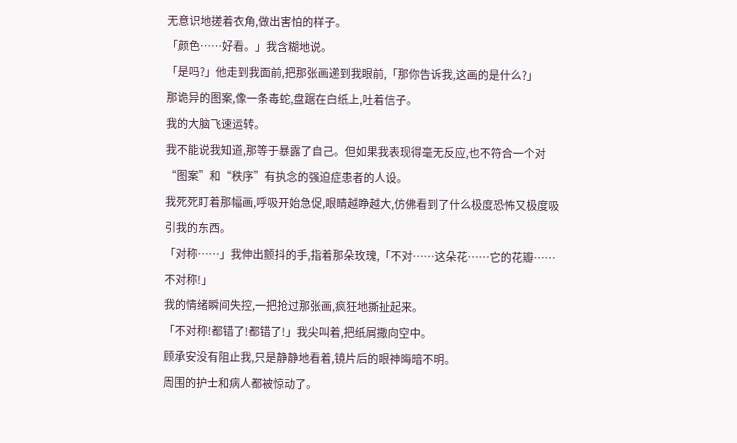无意识地搓着衣角,做出害怕的样子。
「颜色……好看。」我含糊地说。
「是吗?」他走到我面前,把那张画递到我眼前,「那你告诉我,这画的是什么?」
那诡异的图案,像一条毒蛇,盘踞在白纸上,吐着信子。
我的大脑飞速运转。
我不能说我知道,那等于暴露了自己。但如果我表现得毫无反应,也不符合一个对“图案”和“秩序”有执念的强迫症患者的人设。
我死死盯着那幅画,呼吸开始急促,眼睛越睁越大,仿佛看到了什么极度恐怖又极度吸引我的东西。
「对称……」我伸出颤抖的手,指着那朵玫瑰,「不对……这朵花……它的花瓣……不对称!」
我的情绪瞬间失控,一把抢过那张画,疯狂地撕扯起来。
「不对称!都错了!都错了!」我尖叫着,把纸屑撒向空中。
顾承安没有阻止我,只是静静地看着,镜片后的眼神晦暗不明。
周围的护士和病人都被惊动了。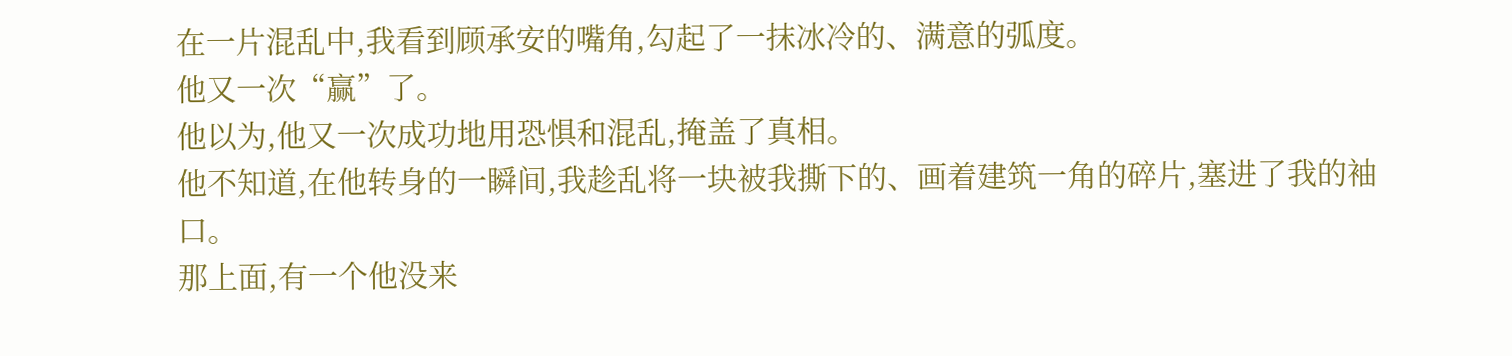在一片混乱中,我看到顾承安的嘴角,勾起了一抹冰冷的、满意的弧度。
他又一次“赢”了。
他以为,他又一次成功地用恐惧和混乱,掩盖了真相。
他不知道,在他转身的一瞬间,我趁乱将一块被我撕下的、画着建筑一角的碎片,塞进了我的袖口。
那上面,有一个他没来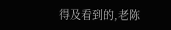得及看到的,老陈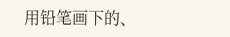用铅笔画下的、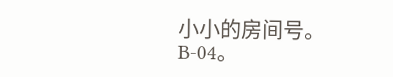小小的房间号。
B-04。